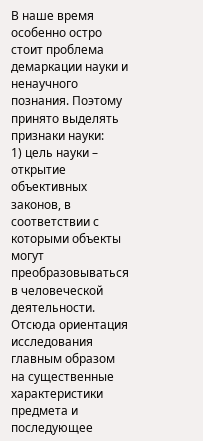В наше время особенно остро стоит проблема демаркации науки и ненаучного познания. Поэтому принято выделять признаки науки:
1) цель науки – открытие объективных законов, в соответствии с которыми объекты могут преобразовываться в человеческой деятельности. Отсюда ориентация исследования главным образом на существенные характеристики предмета и последующее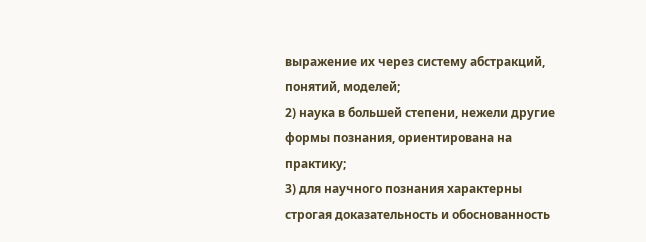выражение их через систему абстракций, понятий, моделей;
2) наука в большей степени, нежели другие формы познания, ориентирована на практику;
3) для научного познания характерны строгая доказательность и обоснованность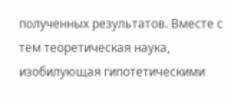полученных результатов. Вместе с тем теоретическая наука, изобилующая гипотетическими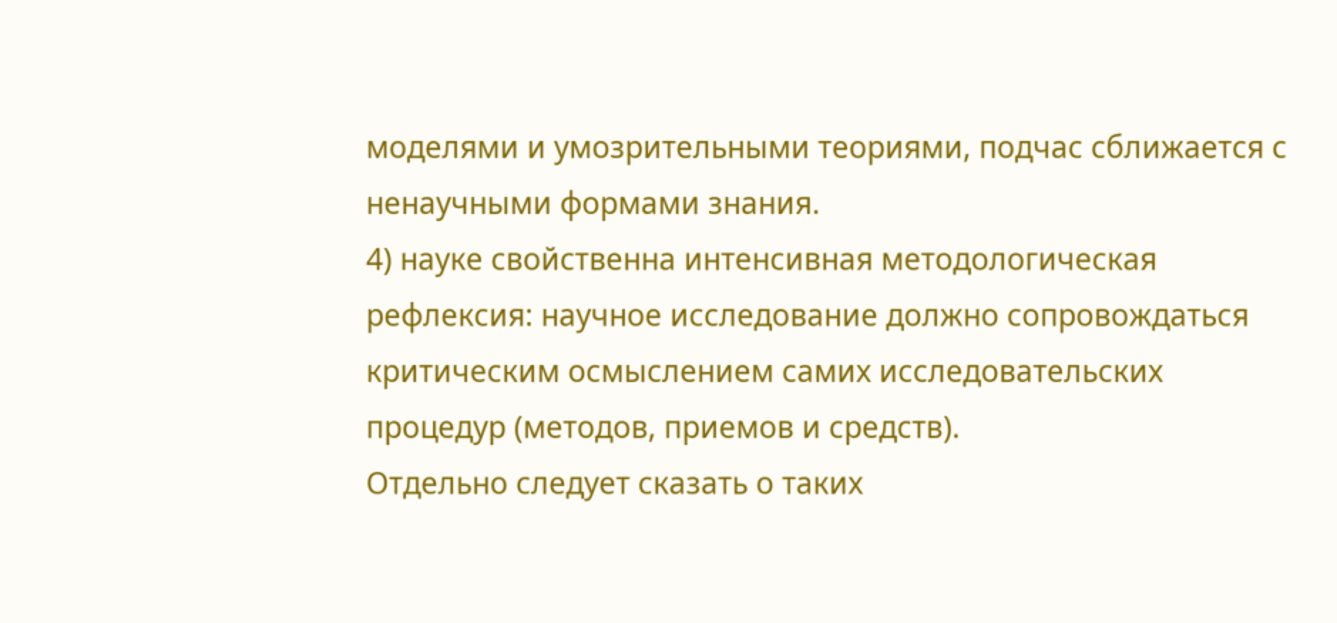моделями и умозрительными теориями, подчас сближается с ненаучными формами знания.
4) науке свойственна интенсивная методологическая рефлексия: научное исследование должно сопровождаться критическим осмыслением самих исследовательских процедур (методов, приемов и средств).
Отдельно следует сказать о таких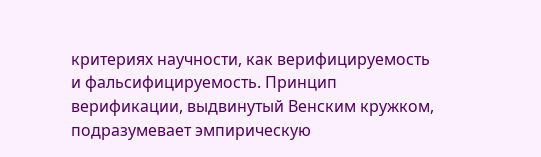критериях научности, как верифицируемость и фальсифицируемость. Принцип верификации, выдвинутый Венским кружком, подразумевает эмпирическую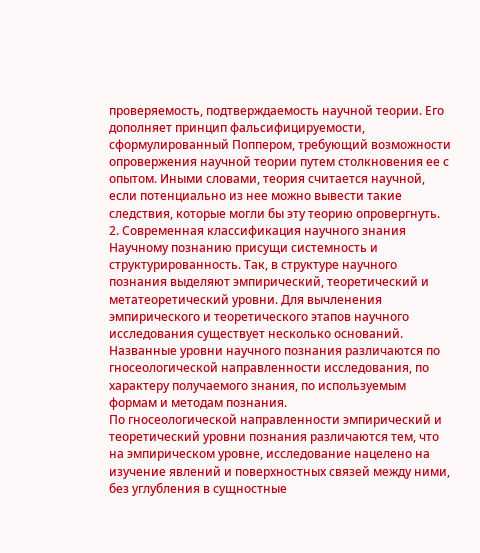проверяемость, подтверждаемость научной теории. Его дополняет принцип фальсифицируемости, сформулированный Поппером, требующий возможности опровержения научной теории путем столкновения ее с опытом. Иными словами, теория считается научной, если потенциально из нее можно вывести такие следствия, которые могли бы эту теорию опровергнуть.
2. Современная классификация научного знания
Научному познанию присущи системность и структурированность. Так, в структуре научного познания выделяют эмпирический, теоретический и метатеоретический уровни. Для вычленения эмпирического и теоретического этапов научного исследования существует несколько оснований. Названные уровни научного познания различаются по гносеологической направленности исследования, по характеру получаемого знания, по используемым формам и методам познания.
По гносеологической направленности эмпирический и теоретический уровни познания различаются тем, что на эмпирическом уровне, исследование нацелено на изучение явлений и поверхностных связей между ними, без углубления в сущностные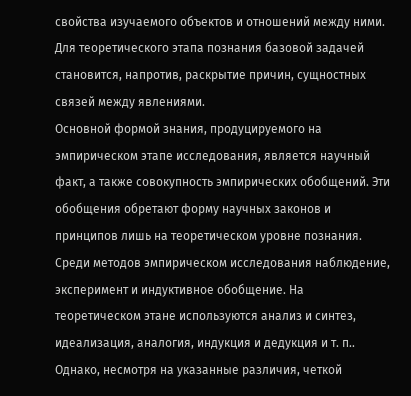свойства изучаемого объектов и отношений между ними. Для теоретического этапа познания базовой задачей становится, напротив, раскрытие причин, сущностных связей между явлениями.
Основной формой знания, продуцируемого на эмпирическом этапе исследования, является научный факт, а также совокупность эмпирических обобщений. Эти обобщения обретают форму научных законов и принципов лишь на теоретическом уровне познания.
Среди методов эмпирическом исследования наблюдение, эксперимент и индуктивное обобщение. На теоретическом этане используются анализ и синтез, идеализация, аналогия, индукция и дедукция и т. п..
Однако, несмотря на указанные различия, четкой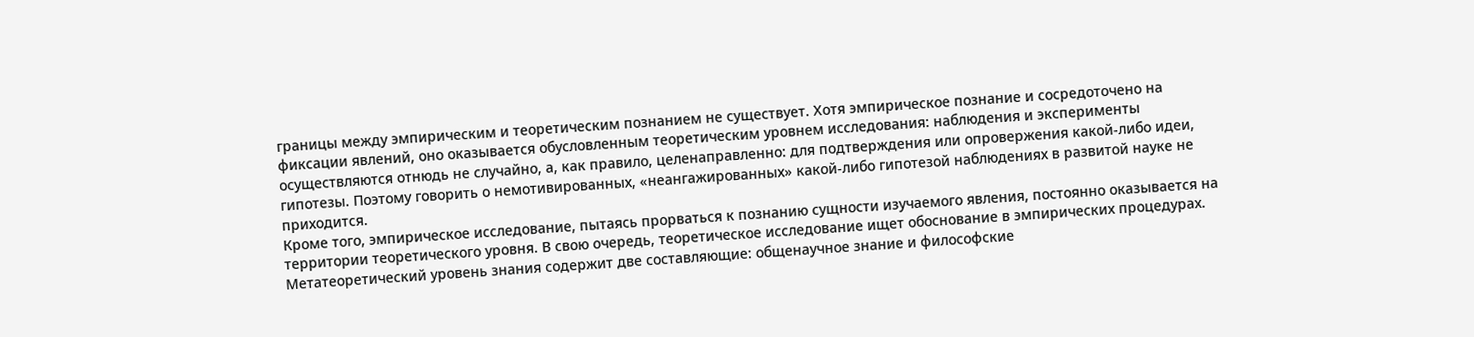границы между эмпирическим и теоретическим познанием не существует. Хотя эмпирическое познание и сосредоточено на фиксации явлений, оно оказывается обусловленным теоретическим уровнем исследования: наблюдения и эксперименты осуществляются отнюдь не случайно, а, как правило, целенаправленно: для подтверждения или опровержения какой-либо идеи, гипотезы. Поэтому говорить о немотивированных, «неангажированных» какой-либо гипотезой наблюдениях в развитой науке не приходится.
Кроме того, эмпирическое исследование, пытаясь прорваться к познанию сущности изучаемого явления, постоянно оказывается на территории теоретического уровня. В свою очередь, теоретическое исследование ищет обоснование в эмпирических процедурах.
Метатеоретический уровень знания содержит две составляющие: общенаучное знание и философские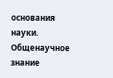основания науки. Общенаучное знание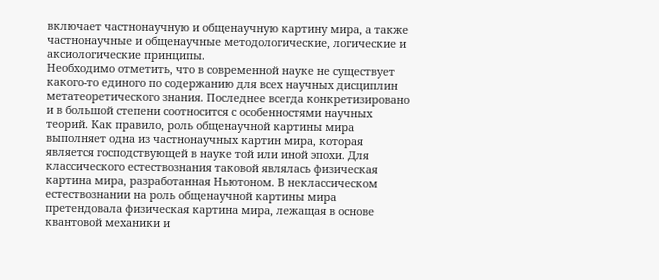включает частнонаучную и общенаучную картину мира, а также частнонаучные и общенаучные методологические, логические и аксиологические принципы.
Необходимо отметить, что в современной науке не существует какого-то единого по содержанию для всех научных дисциплин метатеоретического знания. Последнее всегда конкретизировано и в большой степени соотносится с особенностями научных теорий. Как правило, роль общенаучной картины мира выполняет одна из частнонаучных картин мира, которая является господствующей в науке той или иной эпохи. Для классического естествознания таковой являлась физическая картина мира, разработанная Ньютоном. В неклассическом естествознании на роль общенаучной картины мира претендовала физическая картина мира, лежащая в основе квантовой механики и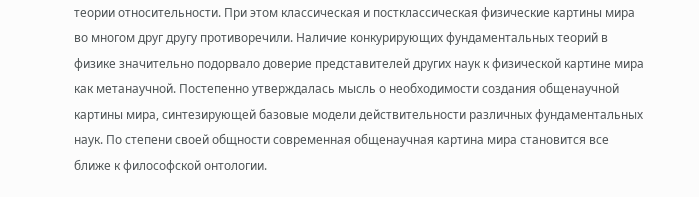теории относительности. При этом классическая и постклассическая физические картины мира во многом друг другу противоречили. Наличие конкурирующих фундаментальных теорий в физике значительно подорвало доверие представителей других наук к физической картине мира как метанаучной. Постепенно утверждалась мысль о необходимости создания общенаучной картины мира, синтезирующей базовые модели действительности различных фундаментальных наук. По степени своей общности современная общенаучная картина мира становится все ближе к философской онтологии.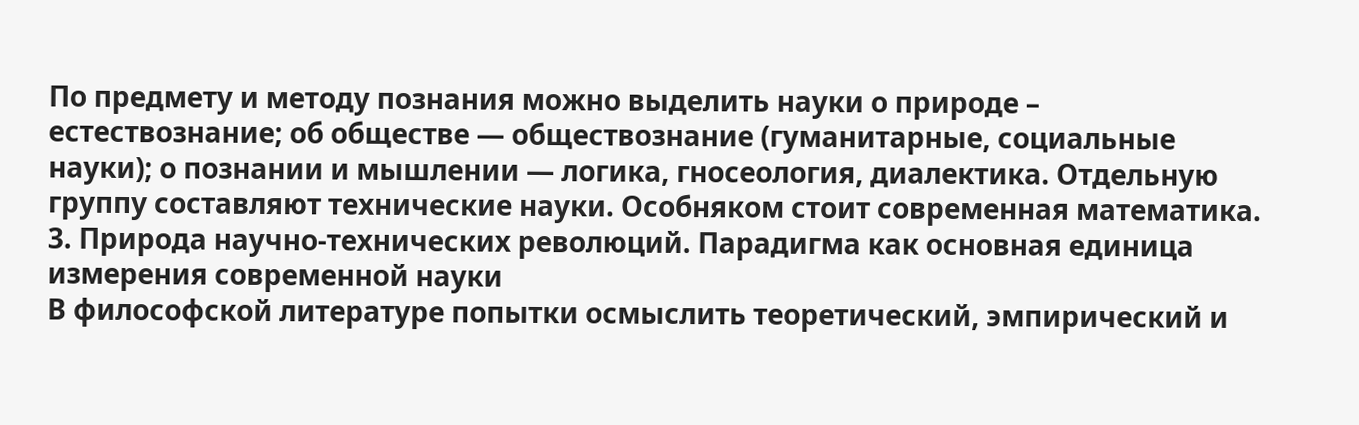По предмету и методу познания можно выделить науки о природе – естествознание; об обществе — обществознание (гуманитарные, социальные науки); о познании и мышлении — логика, гносеология, диалектика. Отдельную группу составляют технические науки. Особняком стоит современная математика.
3. Природа научно-технических революций. Парадигма как основная единица измерения современной науки
В философской литературе попытки осмыслить теоретический, эмпирический и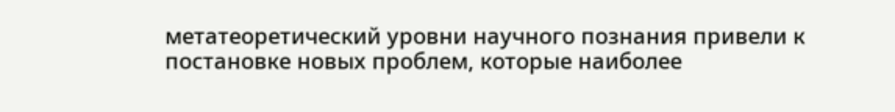метатеоретический уровни научного познания привели к постановке новых проблем, которые наиболее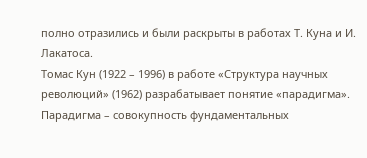полно отразились и были раскрыты в работах Т. Куна и И. Лакатоса.
Томас Кун (1922 – 1996) в работе «Структура научных революций» (1962) разрабатывает понятие «парадигма». Парадигма – совокупность фундаментальных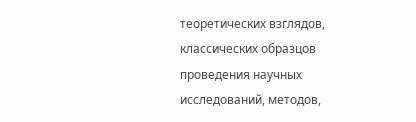теоретических взглядов, классических образцов проведения научных исследований, методов,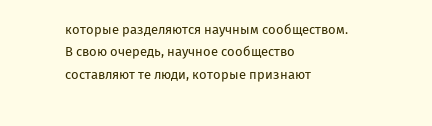которые разделяются научным сообществом. В свою очередь, научное сообщество составляют те люди, которые признают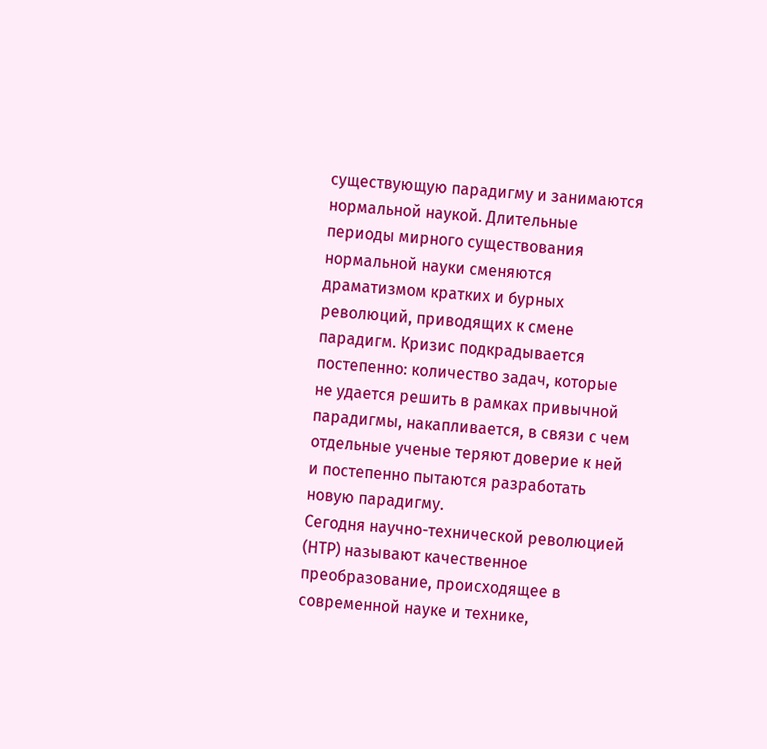существующую парадигму и занимаются нормальной наукой. Длительные периоды мирного существования нормальной науки сменяются драматизмом кратких и бурных революций, приводящих к смене парадигм. Кризис подкрадывается постепенно: количество задач, которые не удается решить в рамках привычной парадигмы, накапливается, в связи с чем отдельные ученые теряют доверие к ней и постепенно пытаются разработать новую парадигму.
Сегодня научно-технической революцией (НТР) называют качественное преобразование, происходящее в современной науке и технике,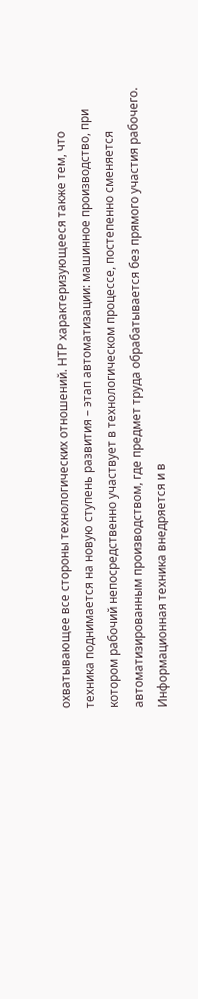охватывающее все стороны технологических отношений. НТР характеризующееся также тем, что техника поднимается на новую ступень развития – этап автоматизации: машинное производство, при котором рабочий непосредственно участвует в технологическом процессе, постепенно сменяется автоматизированным производством, где предмет труда обрабатывается без прямого участия рабочего. Информационная техника внедряется и в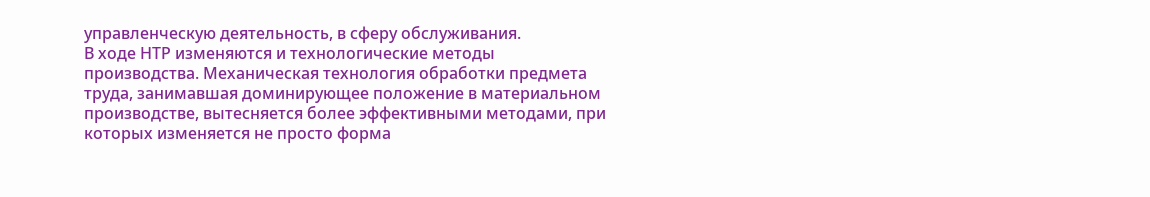управленческую деятельность, в сферу обслуживания.
В ходе НТР изменяются и технологические методы производства. Механическая технология обработки предмета труда, занимавшая доминирующее положение в материальном производстве, вытесняется более эффективными методами, при которых изменяется не просто форма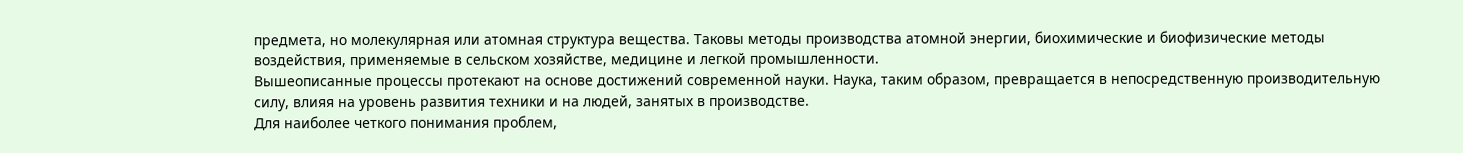предмета, но молекулярная или атомная структура вещества. Таковы методы производства атомной энергии, биохимические и биофизические методы воздействия, применяемые в сельском хозяйстве, медицине и легкой промышленности.
Вышеописанные процессы протекают на основе достижений современной науки. Наука, таким образом, превращается в непосредственную производительную силу, влияя на уровень развития техники и на людей, занятых в производстве.
Для наиболее четкого понимания проблем,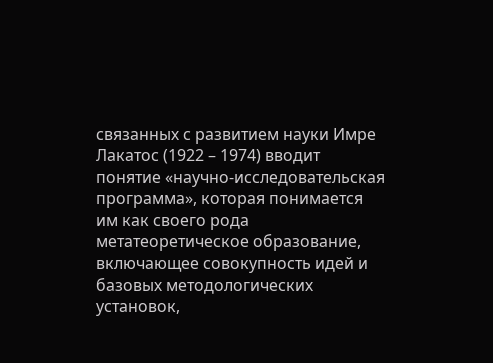связанных с развитием науки Имре Лакатос (1922 – 1974) вводит понятие «научно-исследовательская программа», которая понимается им как своего рода метатеоретическое образование, включающее совокупность идей и базовых методологических установок,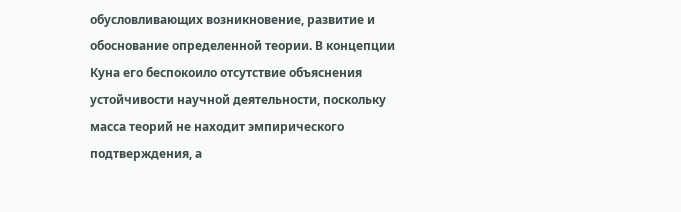обусловливающих возникновение, развитие и обоснование определенной теории. В концепции Куна его беспокоило отсутствие объяснения устойчивости научной деятельности, поскольку масса теорий не находит эмпирического подтверждения, а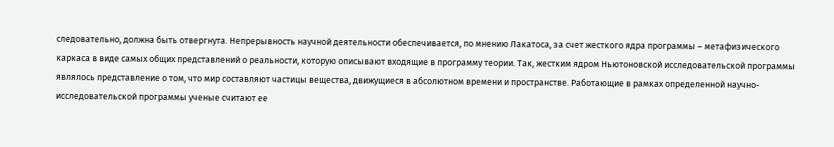следовательно, должна быть отвергнута. Непрерывность научной деятельности обеспечивается, по мнению Лакатоса, за счет жесткого ядра программы – метафизического каркаса в виде самых общих представлений о реальности, которую описывают входящие в программу теории. Так, жестким ядром Ньютоновской исследовательской программы являлось представление о том, что мир составляют частицы вещества, движущиеся в абсолютном времени и пространстве. Работающие в рамках определенной научно-исследовательской программы ученые считают ее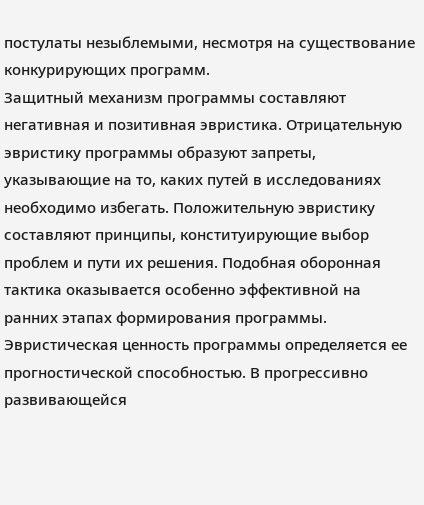постулаты незыблемыми, несмотря на существование конкурирующих программ.
Защитный механизм программы составляют негативная и позитивная эвристика. Отрицательную эвристику программы образуют запреты, указывающие на то, каких путей в исследованиях необходимо избегать. Положительную эвристику составляют принципы, конституирующие выбор проблем и пути их решения. Подобная оборонная тактика оказывается особенно эффективной на ранних этапах формирования программы. Эвристическая ценность программы определяется ее прогностической способностью. В прогрессивно развивающейся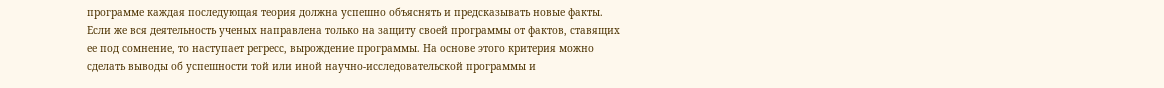программе каждая последующая теория должна успешно объяснять и предсказывать новые факты. Если же вся деятельность ученых направлена только на защиту своей программы от фактов, ставящих ее под сомнение, то наступает регресс, вырождение программы. На основе этого критерия можно сделать выводы об успешности той или иной научно-исследовательской программы и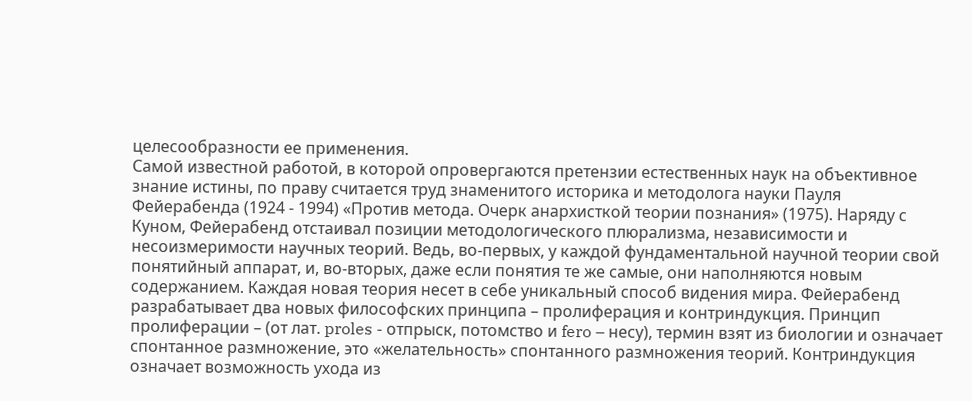целесообразности ее применения.
Самой известной работой, в которой опровергаются претензии естественных наук на объективное знание истины, по праву считается труд знаменитого историка и методолога науки Пауля Фейерабенда (1924 - 1994) «Против метода. Очерк анархисткой теории познания» (1975). Наряду с Куном, Фейерабенд отстаивал позиции методологического плюрализма, независимости и несоизмеримости научных теорий. Ведь, во-первых, у каждой фундаментальной научной теории свой понятийный аппарат, и, во-вторых, даже если понятия те же самые, они наполняются новым содержанием. Каждая новая теория несет в себе уникальный способ видения мира. Фейерабенд разрабатывает два новых философских принципа – пролиферация и контриндукция. Принцип пролиферации – (от лат. proles - отпрыск, потомство и fero – несу), термин взят из биологии и означает спонтанное размножение, это «желательность» спонтанного размножения теорий. Контриндукция означает возможность ухода из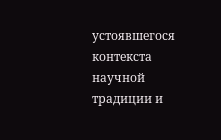устоявшегося контекста научной традиции и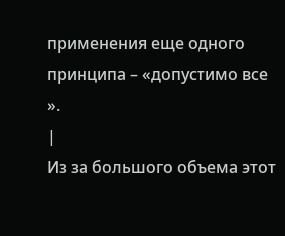применения еще одного принципа – «допустимо все ».
|
Из за большого объема этот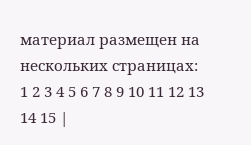материал размещен на нескольких страницах:
1 2 3 4 5 6 7 8 9 10 11 12 13 14 15 |